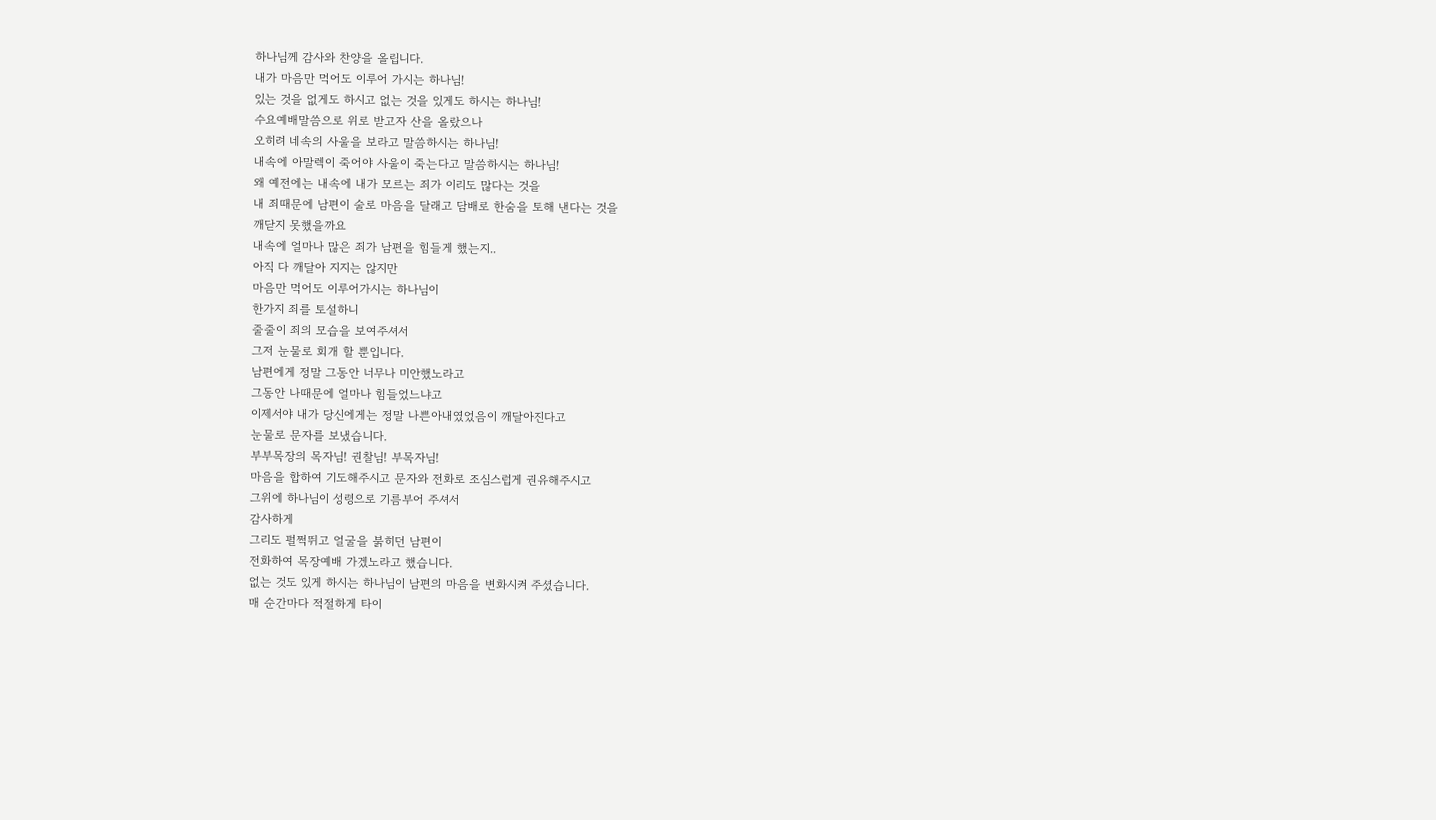하나님께 감사와 찬양을 올립니다.
내가 마음만 먹어도 이루어 가시는 하나님!
있는 것을 없게도 하시고 없는 것을 있게도 하시는 하나님!
수요예배말씀으로 위로 받고자 산을 올랐으나
오히려 네속의 사울을 보라고 말씀하시는 하나님!
내속에 아말렉이 죽어야 사울이 죽는다고 말씀하시는 하나님!
왜 예전에는 내속에 내가 모르는 죄가 이리도 많다는 것을
내 죄때문에 남편이 술로 마음을 달래고 담배로 한숨을 토해 낸다는 것을
깨닫지 못했을까요
내속에 얼마나 많은 죄가 남편을 힘들게 했는지..
아직 다 깨달아 지지는 않지만
마음만 먹어도 이루어가시는 하나님이
한가지 죄를 토설하니
줄줄이 죄의 모습을 보여주셔서
그저 눈물로 회개 할 뿐입니다.
남편에게 정말 그동안 너무나 미안했노라고
그동안 나때문에 얼마나 힘들었느냐고
이제서야 내가 당신에게는 정말 나쁜아내였었음이 깨달아진다고
눈물로 문자를 보냈습니다.
부부목장의 목자님! 권찰님! 부목자님!
마음을 합하여 기도해주시고 문자와 전화로 조심스럽게 권유해주시고
그위에 하나님이 성령으로 기름부어 주셔서
감사하게
그리도 펄쩍뛰고 얼굴을 붉히던 남편이
전화하여 목장예배 가겠노라고 했습니다.
없는 것도 있게 하시는 하나님이 남편의 마음을 변화시켜 주셨습니다.
매 순간마다 적절하게 타이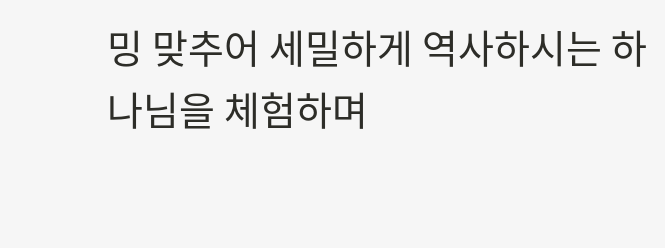밍 맞추어 세밀하게 역사하시는 하나님을 체험하며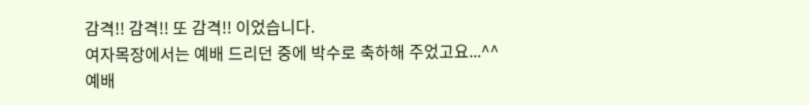감격!! 감격!! 또 감격!! 이었습니다.
여자목장에서는 예배 드리던 중에 박수로 축하해 주었고요...^^
예배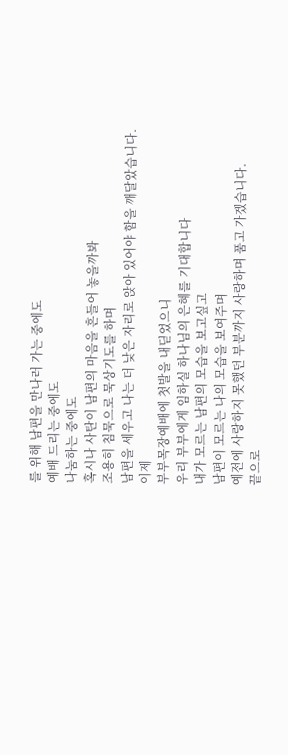를 위해 남편을 만나러 가는 중에도
예배 드리는 중에도
나눔하는 중에도
혹시나 사탄이 남편의 마음을 흔들어 놓을까봐
조용히 침묵으로 묵상기도를 하며
남편을 세우고 나는 더 낮은 자리로 앉아 있어야 함을 깨달았습니다.
이제
부부목장예배에 첫발을 내딛었으니
우리 부부에게 임하실 하나님의 은혜를 기대합니다
내가 모르는 남편의 모습을 보고싶고
남편이 모르는 나의 모습을 보여주며
예전에 사랑하지 못했던 부분까지 사랑하며 품고 가겠습니다.
끝으로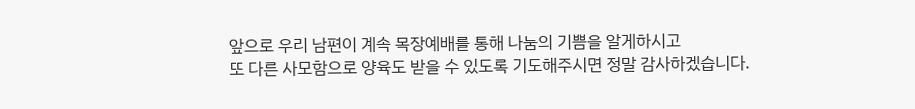앞으로 우리 남편이 계속 목장예배를 통해 나눔의 기쁨을 알게하시고
또 다른 사모함으로 양육도 받을 수 있도록 기도해주시면 정말 감사하겠습니다.